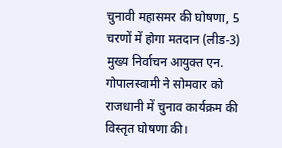चुनावी महासमर की घोषणा, 5 चरणों में होगा मतदान (लीड-3)
मुख्य निर्वाचन आयुक्त एन. गोपालस्वामी ने सोमवार को राजधानी में चुनाव कार्यक्रम की विस्तृत घोषणा की।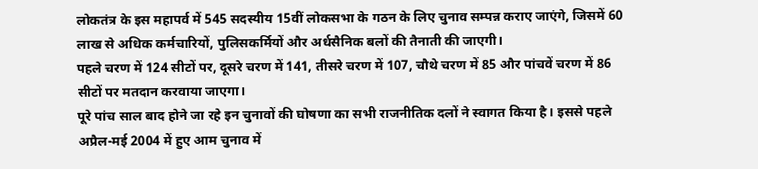लोकतंत्र के इस महापर्व में 545 सदस्यीय 15वीं लोकसभा के गठन के लिए चुनाव सम्पन्न कराए जाएंगे, जिसमें 60 लाख से अधिक कर्मचारियों, पुलिसकर्मियों और अर्धसैनिक बलों की तैनाती की जाएगी।
पहले चरण में 124 सीटों पर, दूसरे चरण में 141, तीसरे चरण में 107, चौथे चरण में 85 और पांचवें चरण में 86 सीटों पर मतदान करवाया जाएगा।
पूरे पांच साल बाद होने जा रहे इन चुनावों की घोषणा का सभी राजनीतिक दलों ने स्वागत किया है। इससे पहले अप्रैल-मई 2004 में हुए आम चुनाव में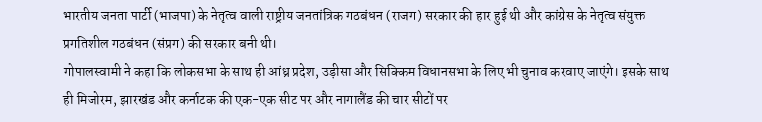भारतीय जनता पार्टी (भाजपा) के नेतृत्व वाली राष्ट्रीय जनतांत्रिक गठबंधन (राजग) सरकार की हार हुई थी और कांग्रेस के नेतृत्व संयुक्त प्रगतिशील गठबंधन (संप्रग) की सरकार बनी थी।
गोपालस्वामी ने कहा कि लोकसभा के साथ ही आंध्र प्रदेश, उड़ीसा और सिक्किम विधानसभा के लिए भी चुनाव करवाए जाएंगे। इसके साथ ही मिजोरम, झारखंड और कर्नाटक की एक-एक सीट पर और नागालैंड की चार सीटों पर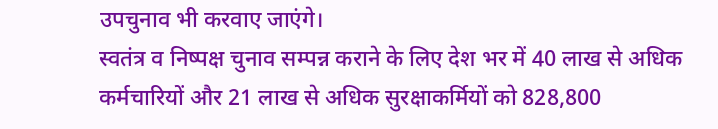उपचुनाव भी करवाए जाएंगे।
स्वतंत्र व निष्पक्ष चुनाव सम्पन्न कराने के लिए देश भर में 40 लाख से अधिक कर्मचारियों और 21 लाख से अधिक सुरक्षाकर्मियों को 828,800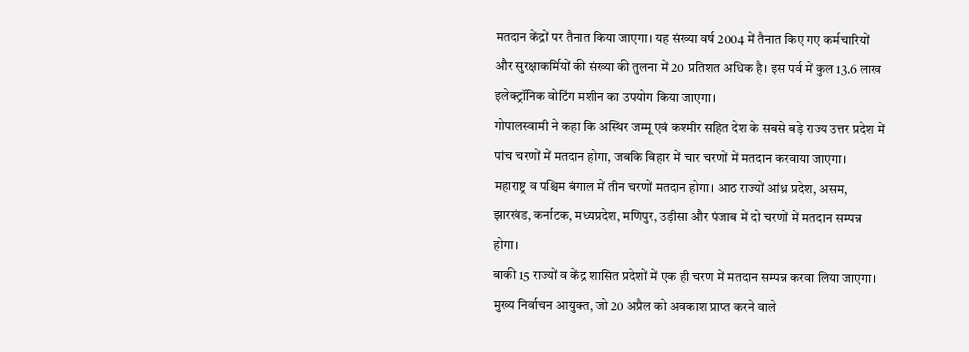मतदान केंद्रों पर तैनात किया जाएगा। यह संख्या वर्ष 2004 में तैनात किए गए कर्मचारियों और सुरक्षाकर्मियों की संख्या की तुलना में 20 प्रतिशत अधिक है। इस पर्व में कुल 13.6 लाख इलेक्ट्रॉनिक वोटिंग मशीन का उपयोग किया जाएगा।
गोपालस्वामी ने कहा कि अस्थिर जम्मू एवं कश्मीर सहित देश के सबसे बड़े राज्य उत्तर प्रदेश में पांच चरणों में मतदान होगा, जबकि बिहार में चार चरणों में मतदान करवाया जाएगा।
महाराष्ट्र व पश्चिम बंगाल में तीन चरणों मतदान होगा। आठ राज्यों आंध्र प्रदेश, असम, झारखंड, कर्नाटक, मध्यप्रदेश, मणिपुर, उड़ीसा और पंजाब में दो चरणों में मतदान सम्पन्न होगा।
बाकी 15 राज्यों व केंद्र शासित प्रदेशों में एक ही चरण में मतदान सम्पन्न करवा लिया जाएगा।
मुख्य निर्वाचन आयुक्त, जो 20 अप्रैल को अवकाश प्राप्त करने वाले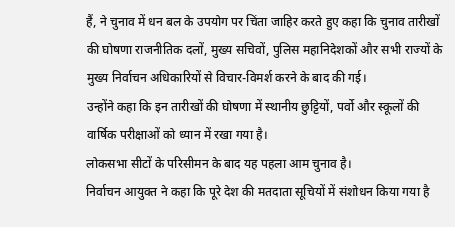हैं, ने चुनाव में धन बल के उपयोग पर चिंता जाहिर करते हुए कहा कि चुनाव तारीखों की घोषणा राजनीतिक दलों, मुख्य सचिवों, पुलिस महानिदेशकों और सभी राज्यों के मुख्य निर्वाचन अधिकारियों से विचार-विमर्श करने के बाद की गई।
उन्होंने कहा कि इन तारीखों की घोषणा में स्थानीय छुट्टियों, पर्वो और स्कूलों की वार्षिक परीक्षाओं को ध्यान में रखा गया है।
लोकसभा सीटों के परिसीमन के बाद यह पहला आम चुनाव है।
निर्वाचन आयुक्त ने कहा कि पूरे देश की मतदाता सूचियों में संशोधन किया गया है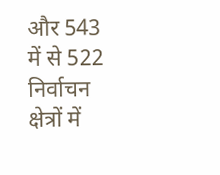और 543 में से 522 निर्वाचन क्षेत्रों में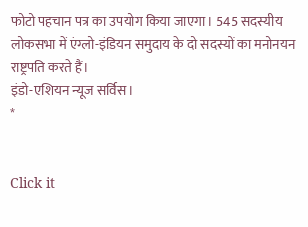फोटो पहचान पत्र का उपयोग किया जाएगा। 545 सदस्यीय लोकसभा में एंग्लो-इंडियन समुदाय के दो सदस्यों का मनोनयन राष्ट्रपति करते हैं।
इंडो-एशियन न्यूज सर्विस।
*


Click it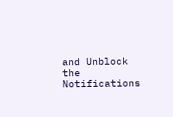and Unblock the Notifications